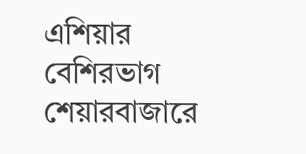এশিয়ার বেশিরভাগ শেয়ারবাজারে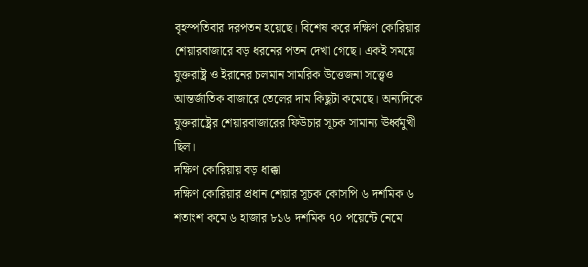বৃহস্পতিবার দরপতন হয়েছে। বিশেষ করে দক্ষিণ কোরিয়ার শেয়ারবাজারে বড় ধরনের পতন দেখা গেছে। একই সময়ে যুক্তরাষ্ট্র ও ইরানের চলমান সামরিক উত্তেজনা সত্ত্বেও আন্তর্জাতিক বাজারে তেলের দাম কিছুটা কমেছে। অন্যদিকে যুক্তরাষ্ট্রের শেয়ারবাজারের ফিউচার সূচক সামান্য ঊর্ধ্বমুখী ছিল।
দক্ষিণ কোরিয়ায় বড় ধাক্কা
দক্ষিণ কোরিয়ার প্রধান শেয়ার সূচক কোসপি ৬ দশমিক ৬ শতাংশ কমে ৬ হাজার ৮১৬ দশমিক ৭০ পয়েন্টে নেমে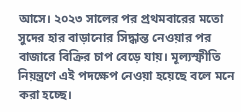আসে। ২০২৩ সালের পর প্রথমবারের মতো সুদের হার বাড়ানোর সিদ্ধান্ত নেওয়ার পর বাজারে বিক্রির চাপ বেড়ে যায়। মূল্যস্ফীতি নিয়ন্ত্রণে এই পদক্ষেপ নেওয়া হয়েছে বলে মনে করা হচ্ছে।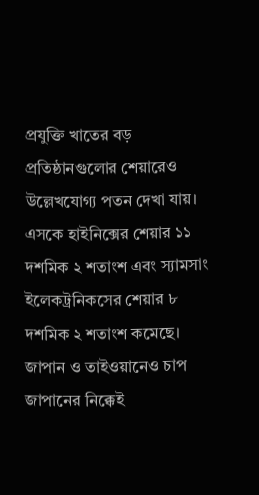প্রযুক্তি খাতের বড় প্রতিষ্ঠানগুলোর শেয়ারেও উল্লেখযোগ্য পতন দেখা যায়। এসকে হাইনিক্সের শেয়ার ১১ দশমিক ২ শতাংশ এবং স্যামসাং ইলেকট্রনিকসের শেয়ার ৮ দশমিক ২ শতাংশ কমেছে।
জাপান ও তাইওয়ানেও চাপ
জাপানের নিক্কেই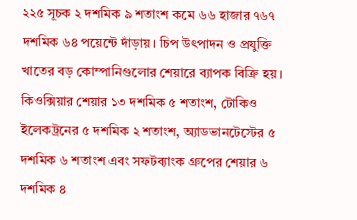২২৫ সূচক ২ দশমিক ৯ শতাংশ কমে ৬৬ হাজার ৭৬৭ দশমিক ৬৪ পয়েন্টে দাঁড়ায়। চিপ উৎপাদন ও প্রযুক্তি খাতের বড় কোম্পানিগুলোর শেয়ারে ব্যাপক বিক্রি হয়। কিওক্সিয়ার শেয়ার ১৩ দশমিক ৫ শতাংশ, টোকিও ইলেকট্রনের ৫ দশমিক ২ শতাংশ, অ্যাডভানটেস্টের ৫ দশমিক ৬ শতাংশ এবং সফটব্যাংক গ্রুপের শেয়ার ৬ দশমিক ৪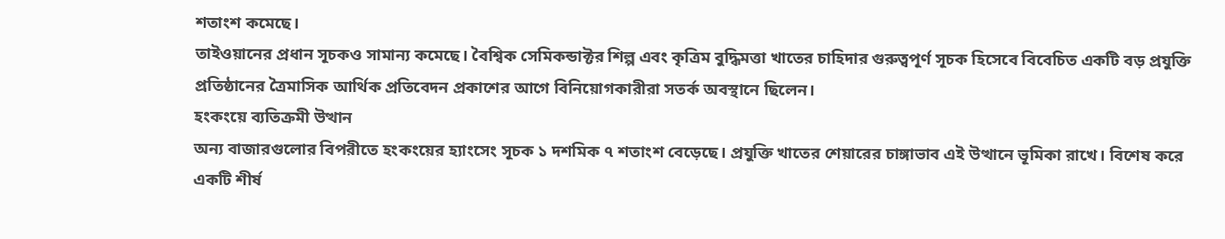শতাংশ কমেছে।
তাইওয়ানের প্রধান সূচকও সামান্য কমেছে। বৈশ্বিক সেমিকন্ডাক্টর শিল্প এবং কৃত্রিম বুদ্ধিমত্তা খাতের চাহিদার গুরুত্বপূর্ণ সূচক হিসেবে বিবেচিত একটি বড় প্রযুক্তি প্রতিষ্ঠানের ত্রৈমাসিক আর্থিক প্রতিবেদন প্রকাশের আগে বিনিয়োগকারীরা সতর্ক অবস্থানে ছিলেন।
হংকংয়ে ব্যতিক্রমী উত্থান
অন্য বাজারগুলোর বিপরীতে হংকংয়ের হ্যাংসেং সূচক ১ দশমিক ৭ শতাংশ বেড়েছে। প্রযুক্তি খাতের শেয়ারের চাঙ্গাভাব এই উত্থানে ভূমিকা রাখে। বিশেষ করে একটি শীর্ষ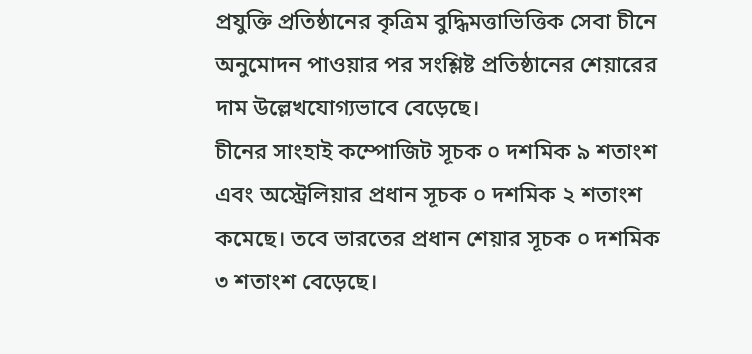প্রযুক্তি প্রতিষ্ঠানের কৃত্রিম বুদ্ধিমত্তাভিত্তিক সেবা চীনে অনুমোদন পাওয়ার পর সংশ্লিষ্ট প্রতিষ্ঠানের শেয়ারের দাম উল্লেখযোগ্যভাবে বেড়েছে।
চীনের সাংহাই কম্পোজিট সূচক ০ দশমিক ৯ শতাংশ এবং অস্ট্রেলিয়ার প্রধান সূচক ০ দশমিক ২ শতাংশ কমেছে। তবে ভারতের প্রধান শেয়ার সূচক ০ দশমিক ৩ শতাংশ বেড়েছে।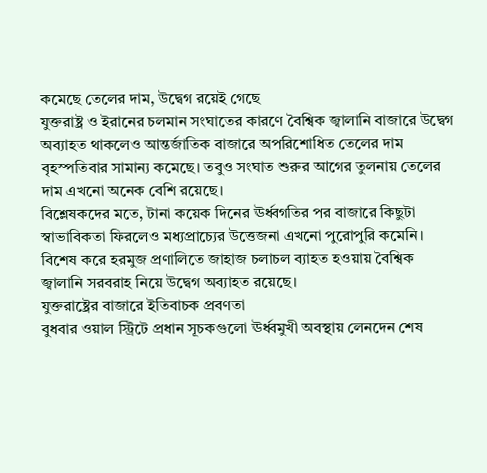কমেছে তেলের দাম, উদ্বেগ রয়েই গেছে
যুক্তরাষ্ট্র ও ইরানের চলমান সংঘাতের কারণে বৈশ্বিক জ্বালানি বাজারে উদ্বেগ অব্যাহত থাকলেও আন্তর্জাতিক বাজারে অপরিশোধিত তেলের দাম বৃহস্পতিবার সামান্য কমেছে। তবুও সংঘাত শুরুর আগের তুলনায় তেলের দাম এখনো অনেক বেশি রয়েছে।
বিশ্লেষকদের মতে, টানা কয়েক দিনের ঊর্ধ্বগতির পর বাজারে কিছুটা স্বাভাবিকতা ফিরলেও মধ্যপ্রাচ্যের উত্তেজনা এখনো পুরোপুরি কমেনি। বিশেষ করে হরমুজ প্রণালিতে জাহাজ চলাচল ব্যাহত হওয়ায় বৈশ্বিক জ্বালানি সরবরাহ নিয়ে উদ্বেগ অব্যাহত রয়েছে।
যুক্তরাষ্ট্রের বাজারে ইতিবাচক প্রবণতা
বুধবার ওয়াল স্ট্রিটে প্রধান সূচকগুলো ঊর্ধ্বমুখী অবস্থায় লেনদেন শেষ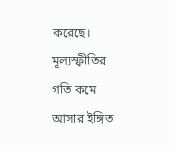করেছে। মূল্যস্ফীতির গতি কমে আসার ইঙ্গিত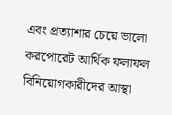এবং প্রত্যাশার চেয়ে ভালো করপোরেট আর্থিক ফলাফল বিনিয়োগকারীদের আস্থা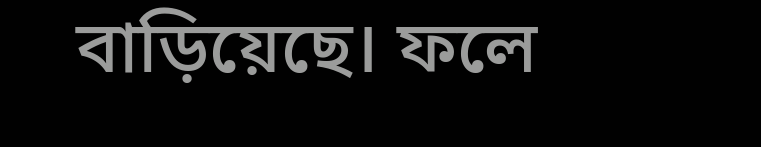বাড়িয়েছে। ফলে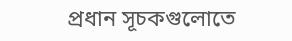প্রধান সূচকগুলোতে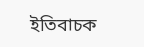ইতিবাচক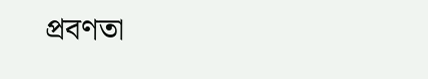প্রবণতা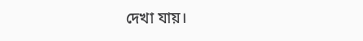দেখা যায়।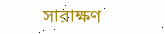সারাক্ষণ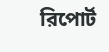রিপোর্ট